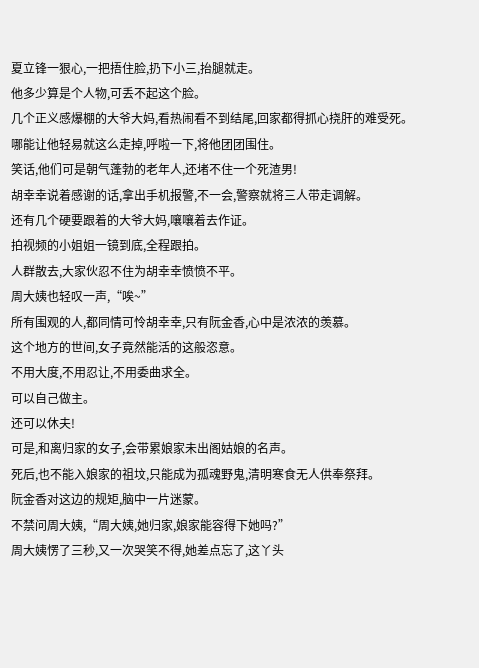夏立锋一狠心,一把捂住脸,扔下小三,抬腿就走。
他多少算是个人物,可丢不起这个脸。
几个正义感爆棚的大爷大妈,看热闹看不到结尾,回家都得抓心挠肝的难受死。
哪能让他轻易就这么走掉,呼啦一下,将他团团围住。
笑话,他们可是朝气蓬勃的老年人,还堵不住一个死渣男!
胡幸幸说着感谢的话,拿出手机报警,不一会,警察就将三人带走调解。
还有几个硬要跟着的大爷大妈,嚷嚷着去作证。
拍视频的小姐姐一镜到底,全程跟拍。
人群散去,大家伙忍不住为胡幸幸愤愤不平。
周大姨也轻叹一声,“唉~”
所有围观的人,都同情可怜胡幸幸,只有阮金香,心中是浓浓的羡慕。
这个地方的世间,女子竟然能活的这般恣意。
不用大度,不用忍让,不用委曲求全。
可以自己做主。
还可以休夫!
可是,和离归家的女子,会带累娘家未出阁姑娘的名声。
死后,也不能入娘家的祖坟,只能成为孤魂野鬼,清明寒食无人供奉祭拜。
阮金香对这边的规矩,脑中一片迷蒙。
不禁问周大姨,“周大姨,她归家,娘家能容得下她吗?”
周大姨愣了三秒,又一次哭笑不得,她差点忘了,这丫头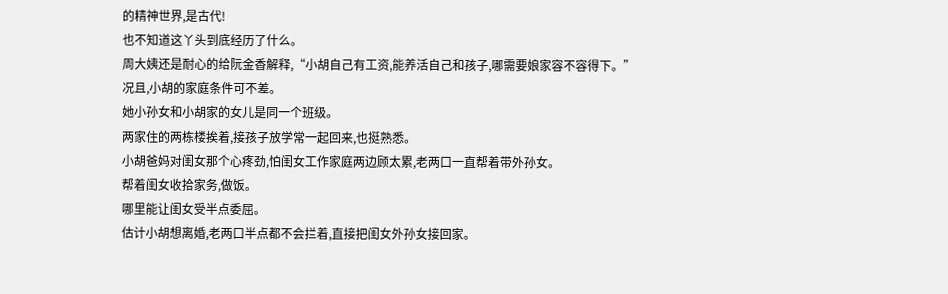的精神世界,是古代!
也不知道这丫头到底经历了什么。
周大姨还是耐心的给阮金香解释,“小胡自己有工资,能养活自己和孩子,哪需要娘家容不容得下。”
况且,小胡的家庭条件可不差。
她小孙女和小胡家的女儿是同一个班级。
两家住的两栋楼挨着,接孩子放学常一起回来,也挺熟悉。
小胡爸妈对闺女那个心疼劲,怕闺女工作家庭两边顾太累,老两口一直帮着带外孙女。
帮着闺女收拾家务,做饭。
哪里能让闺女受半点委屈。
估计小胡想离婚,老两口半点都不会拦着,直接把闺女外孙女接回家。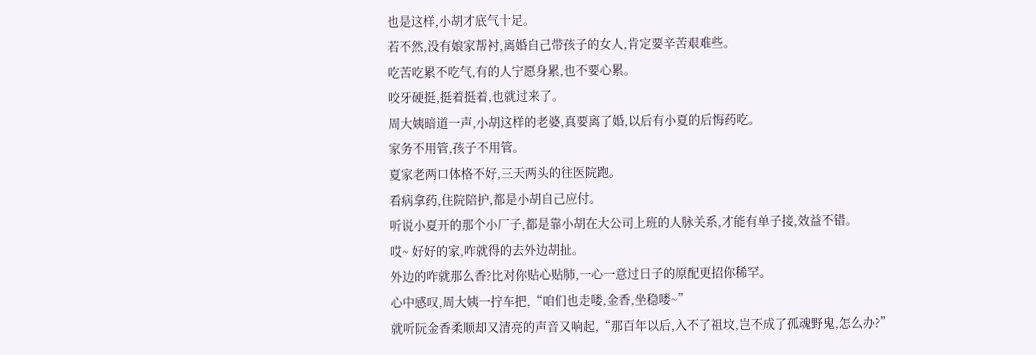也是这样,小胡才底气十足。
若不然,没有娘家帮衬,离婚自己带孩子的女人,肯定要辛苦艰难些。
吃苦吃累不吃气,有的人宁愿身累,也不要心累。
咬牙硬挺,挺着挺着,也就过来了。
周大姨暗道一声,小胡这样的老婆,真要离了婚,以后有小夏的后悔药吃。
家务不用管,孩子不用管。
夏家老两口体格不好,三天两头的往医院跑。
看病拿药,住院陪护,都是小胡自己应付。
听说小夏开的那个小厂子,都是靠小胡在大公司上班的人脉关系,才能有单子接,效益不错。
哎~ 好好的家,咋就得的去外边胡扯。
外边的咋就那么香?比对你贴心贴肺,一心一意过日子的原配更招你稀罕。
心中感叹,周大姨一拧车把,“咱们也走喽,金香,坐稳喽~”
就听阮金香柔顺却又清亮的声音又响起,“那百年以后,入不了祖坟,岂不成了孤魂野鬼,怎么办?”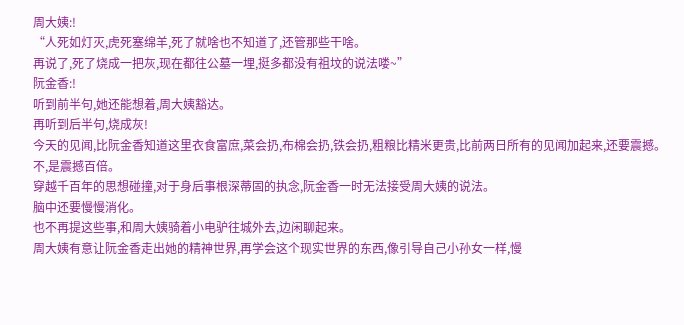周大姨:!
“人死如灯灭,虎死塞绵羊,死了就啥也不知道了,还管那些干啥。
再说了,死了烧成一把灰,现在都往公墓一埋,挺多都没有祖坟的说法喽~”
阮金香:!
听到前半句,她还能想着,周大姨豁达。
再听到后半句,烧成灰!
今天的见闻,比阮金香知道这里衣食富庶,菜会扔,布棉会扔,铁会扔,粗粮比精米更贵,比前两日所有的见闻加起来,还要震撼。
不,是震撼百倍。
穿越千百年的思想碰撞,对于身后事根深蒂固的执念,阮金香一时无法接受周大姨的说法。
脑中还要慢慢消化。
也不再提这些事,和周大姨骑着小电驴往城外去,边闲聊起来。
周大姨有意让阮金香走出她的精神世界,再学会这个现实世界的东西,像引导自己小孙女一样,慢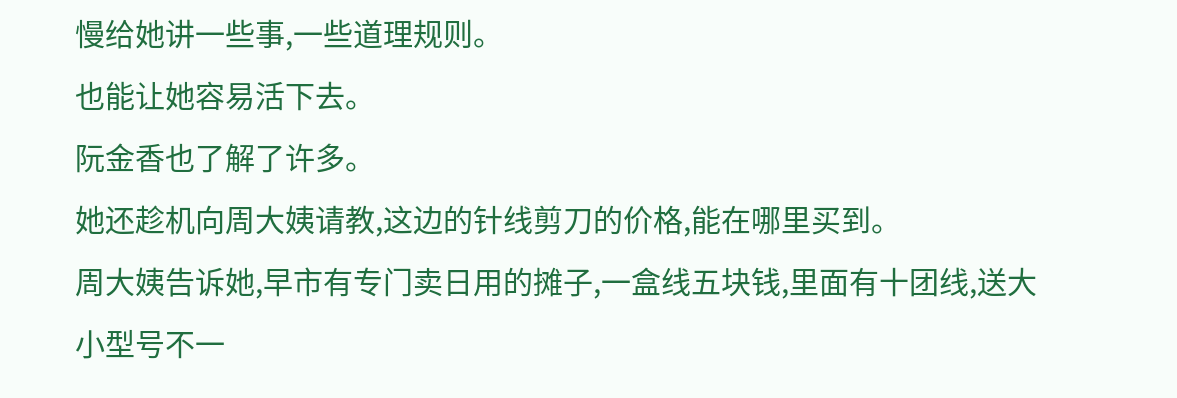慢给她讲一些事,一些道理规则。
也能让她容易活下去。
阮金香也了解了许多。
她还趁机向周大姨请教,这边的针线剪刀的价格,能在哪里买到。
周大姨告诉她,早市有专门卖日用的摊子,一盒线五块钱,里面有十团线,送大小型号不一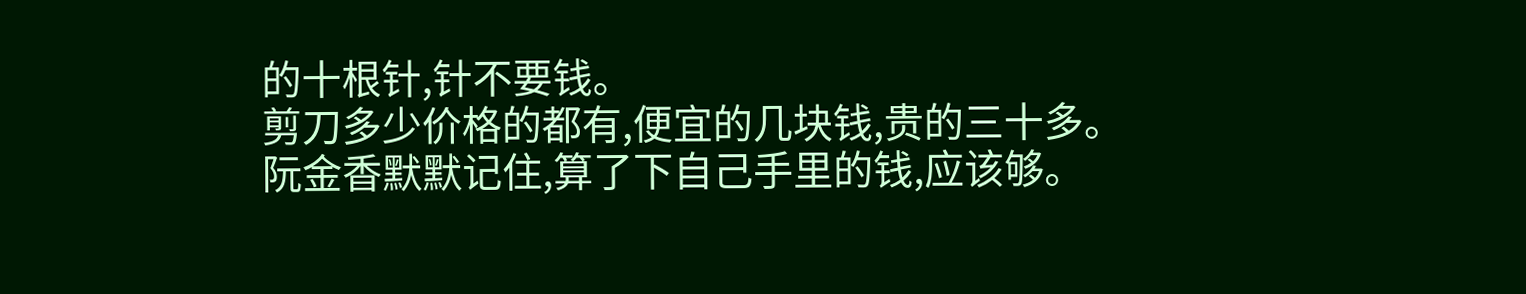的十根针,针不要钱。
剪刀多少价格的都有,便宜的几块钱,贵的三十多。
阮金香默默记住,算了下自己手里的钱,应该够。